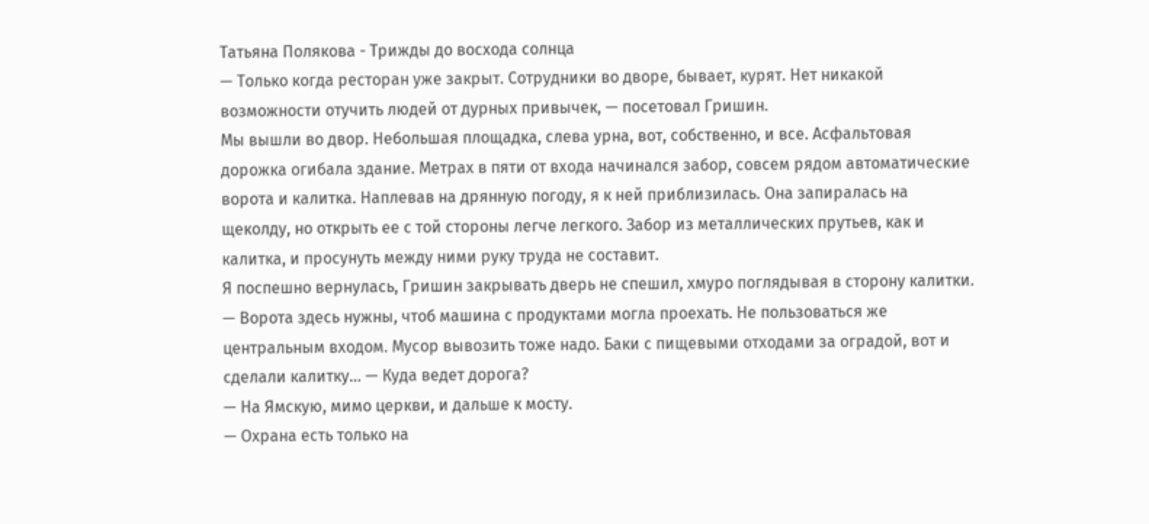Татьяна Полякова - Трижды до восхода солнца
— Только когда ресторан уже закрыт. Сотрудники во дворе, бывает, курят. Нет никакой возможности отучить людей от дурных привычек, — посетовал Гришин.
Мы вышли во двор. Небольшая площадка, слева урна, вот, собственно, и все. Асфальтовая дорожка огибала здание. Метрах в пяти от входа начинался забор, совсем рядом автоматические ворота и калитка. Наплевав на дрянную погоду, я к ней приблизилась. Она запиралась на щеколду, но открыть ее с той стороны легче легкого. Забор из металлических прутьев, как и калитка, и просунуть между ними руку труда не составит.
Я поспешно вернулась, Гришин закрывать дверь не спешил, хмуро поглядывая в сторону калитки.
— Ворота здесь нужны, чтоб машина с продуктами могла проехать. Не пользоваться же центральным входом. Мусор вывозить тоже надо. Баки с пищевыми отходами за оградой, вот и сделали калитку… — Куда ведет дорога?
— На Ямскую, мимо церкви, и дальше к мосту.
— Охрана есть только на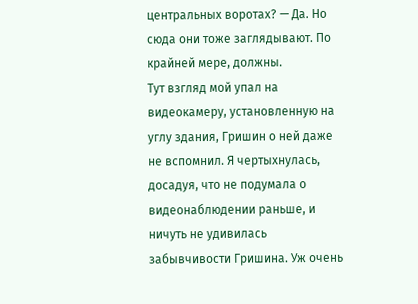центральных воротах? — Да. Но сюда они тоже заглядывают. По крайней мере, должны.
Тут взгляд мой упал на видеокамеру, установленную на углу здания, Гришин о ней даже не вспомнил. Я чертыхнулась, досадуя, что не подумала о видеонаблюдении раньше, и ничуть не удивилась забывчивости Гришина. Уж очень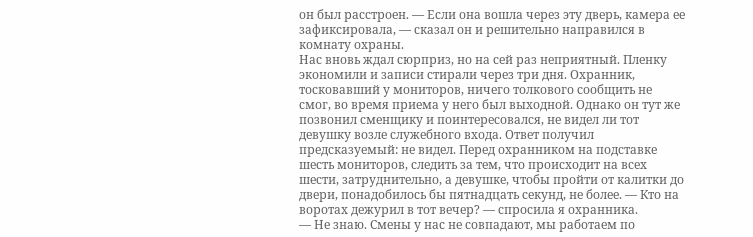он был расстроен. — Если она вошла через эту дверь, камера ее зафиксировала, — сказал он и решительно направился в комнату охраны.
Нас вновь ждал сюрприз, но на сей раз неприятный. Пленку экономили и записи стирали через три дня. Охранник, тосковавший у мониторов, ничего толкового сообщить не смог, во время приема у него был выходной. Однако он тут же позвонил сменщику и поинтересовался, не видел ли тот девушку возле служебного входа. Ответ получил предсказуемый: не видел. Перед охранником на подставке шесть мониторов, следить за тем, что происходит на всех шести, затруднительно, а девушке, чтобы пройти от калитки до двери, понадобилось бы пятнадцать секунд, не более. — Кто на воротах дежурил в тот вечер? — спросила я охранника.
— Не знаю. Смены у нас не совпадают, мы работаем по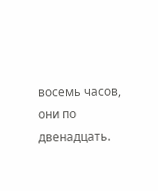восемь часов, они по двенадцать.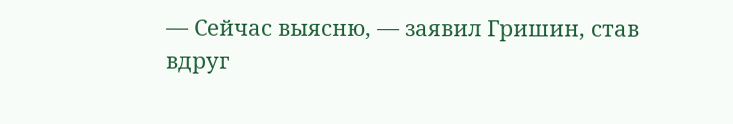— Сейчас выясню, — заявил Гришин, став вдруг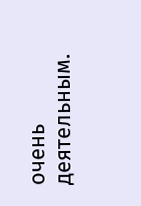очень деятельным.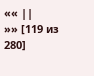«« ||
»» [119 из
280]